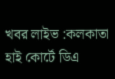খবর লাইভ :কলকাতা হাই কোর্টে ডিএ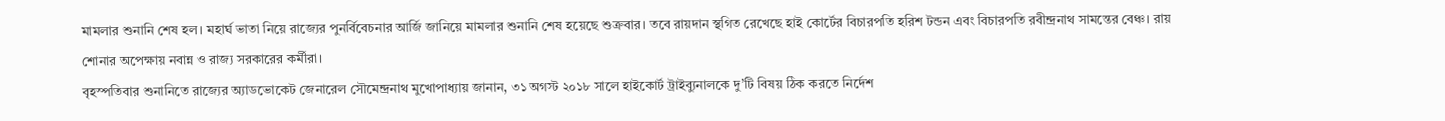মামলার শুনানি শেষ হল। মহার্ঘ ভাতা নিয়ে রাজ্যের পুনর্বিবেচনার আর্জি জানিয়ে মামলার শুনানি শেষ হয়েছে শুক্রবার। তবে রায়দান স্থগিত রেখেছে হাই কোর্টের বিচারপতি হরিশ টন্ডন এবং বিচারপতি রবীন্দ্রনাথ সামন্তের বেঞ্চ। রায় শোনার অপেক্ষায় নবান্ন ও রাজ্য সরকারের কর্মীরা।
বৃহস্পতিবার শুনানিতে রাজ্যের অ্যাডভোকেট জেনারেল সৌমেন্দ্রনাথ মুখোপাধ্যায় জানান, ৩১ অগস্ট ২০১৮ সালে হাইকোর্ট ট্রাইব্যুনালকে দু’টি বিষয় ঠিক করতে নির্দেশ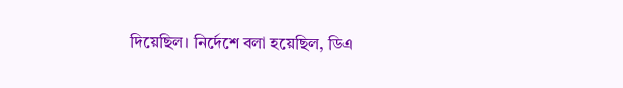দিয়েছিল। নির্দেশে বলা হয়েছিল, ডিএ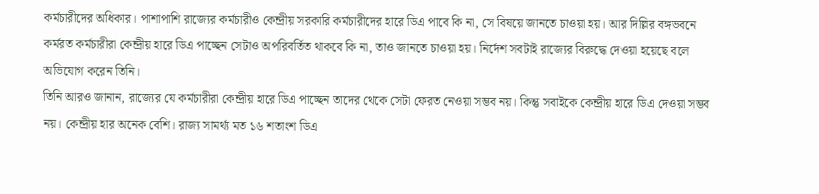কর্মচারীদের অধিকার। পাশাপাশি রাজ্যের কর্মচারীও কেন্দ্রীয় সরকারি কর্মচারীদের হারে ডিএ পাবে কি না, সে বিষয়ে জানতে চাওয়া হয়। আর দিল্লির বঙ্গভবনে কর্মরত কর্মচারীরা কেন্দ্রীয় হারে ডিএ পাচ্ছেন সেটাও অপরিবর্তিত থাকবে কি না, তাও জানতে চাওয়া হয়। নির্দেশ সবটাই রাজ্যের বিরুদ্ধে দেওয়া হয়েছে বলে অভিযোগ করেন তিনি।
তিনি আরও জানান, রাজ্যের যে কর্মচারীরা কেন্দ্রীয় হারে ডিএ পাচ্ছেন তাদের থেকে সেটা ফেরত নেওয়া সম্ভব নয়। কিন্তু সবাইকে কেন্দ্রীয় হারে ডিএ দেওয়া সম্ভব নয়। কেন্দ্রীয় হার অনেক বেশি। রাজ্য সামর্থ্য মত ১৬ শতাংশ ডিএ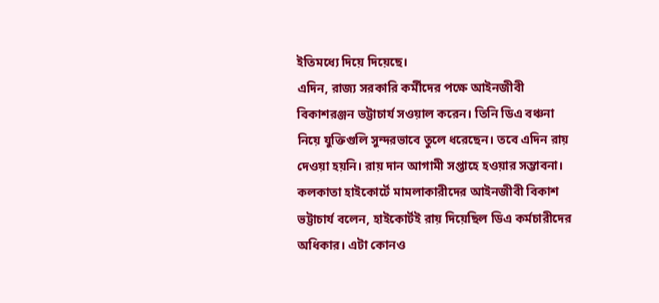ইতিমধ্যে দিয়ে দিয়েছে।
এদিন, রাজ্য সরকারি কর্মীদের পক্ষে আইনজীবী বিকাশরঞ্জন ভট্টাচার্য সওয়াল করেন। তিনি ডিএ বঞ্চনা নিয়ে যুক্তিগুলি সুন্দরভাবে তুলে ধরেছেন। তবে এদিন রায় দেওয়া হয়নি। রায় দান আগামী সপ্তাহে হওয়ার সম্ভাবনা। কলকাতা হাইকোর্টে মামলাকারীদের আইনজীবী বিকাশ ভট্টাচার্য বলেন, হাইকোর্টই রায় দিয়েছিল ডিএ কর্মচারীদের অধিকার। এটা কোনও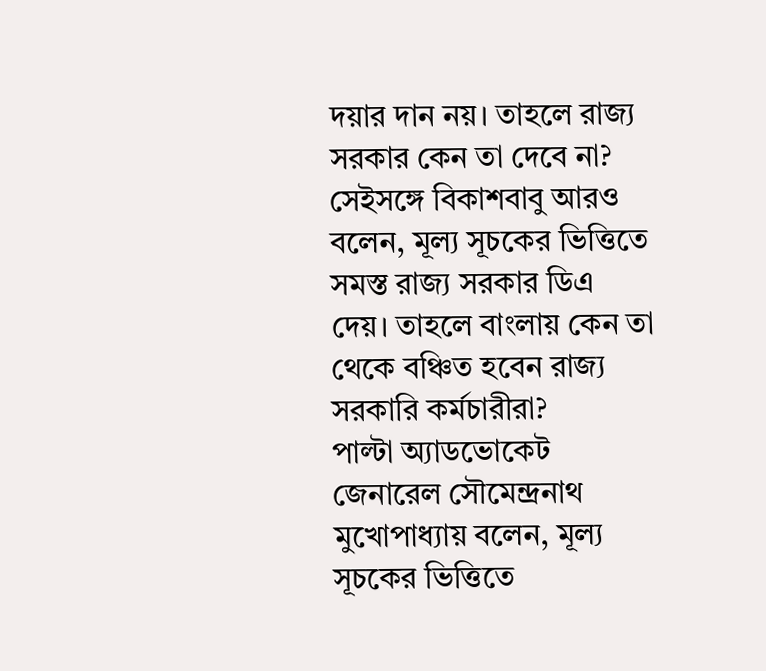দয়ার দান নয়। তাহলে রাজ্য সরকার কেন তা দেবে না? সেইসঙ্গে বিকাশবাবু আরও বলেন, মূল্য সূচকের ভিত্তিতে সমস্ত রাজ্য সরকার ডিএ দেয়। তাহলে বাংলায় কেন তা থেকে বঞ্চিত হবেন রাজ্য সরকারি কর্মচারীরা?
পাল্টা অ্যাডভোকেট জেনারেল সৌমেন্দ্রনাথ মুখোপাধ্যায় বলেন, মূল্য সূচকের ভিত্তিতে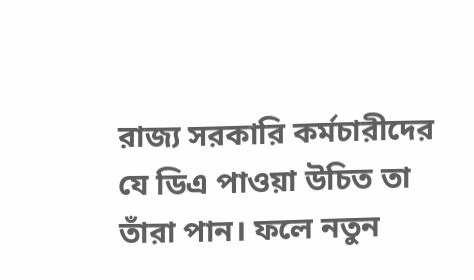রাজ্য সরকারি কর্মচারীদের যে ডিএ পাওয়া উচিত তা তাঁরা পান। ফলে নতুন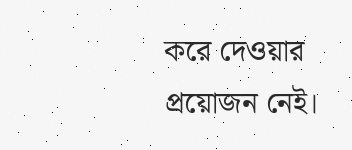করে দেওয়ার প্রয়োজন নেই।